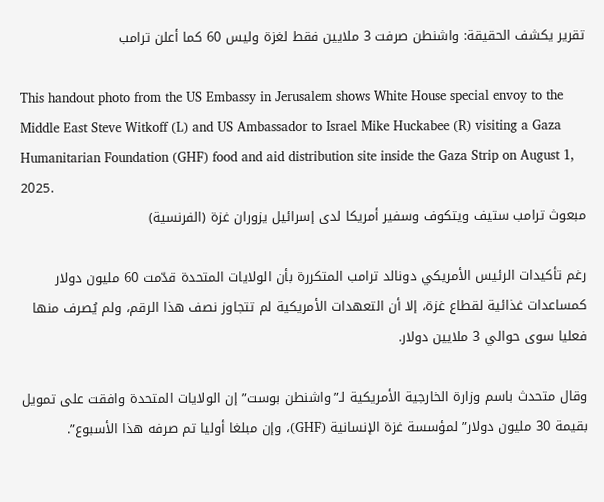تقرير يكشف الحقيقة: واشنطن صرفت 3 ملايين فقط لغزة وليس 60 كما أعلن ترامب

This handout photo from the US Embassy in Jerusalem shows White House special envoy to the Middle East Steve Witkoff (L) and US Ambassador to Israel Mike Huckabee (R) visiting a Gaza Humanitarian Foundation (GHF) food and aid distribution site inside the Gaza Strip on August 1, 2025.
مبعوث ترامب ستيف ويتكوف وسفير أمريكا لدى إسرائيل يزوران غزة (الفرنسية)

رغم تأكيدات الرئيس الأمريكي دونالد ترامب المتكررة بأن الولايات المتحدة قدّمت 60 مليون دولار كمساعدات غذائية لقطاع غزة، إلا أن التعهدات الأمريكية لم تتجاوز نصف هذا الرقم، ولم يُصرف منها فعليا سوى حوالي 3 ملايين دولار.

وقال متحدث باسم وزارة الخارجية الأمريكية لـ”واشنطن بوست” إن الولايات المتحدة وافقت على تمويل بقيمة 30 مليون دولار” لمؤسسة غزة الإنسانية (GHF)، وإن مبلغا أوليا تم صرفه هذا الأسبوع”.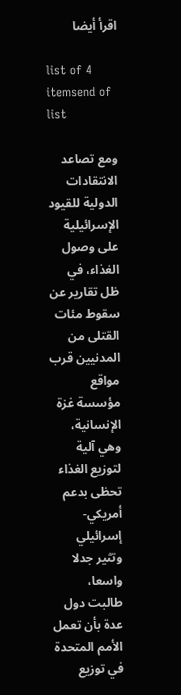اقرأ أيضا

list of 4 itemsend of list

ومع تصاعد الانتقادات الدولية للقيود الإسرائيلية على وصول الغذاء، في ظل تقارير عن سقوط مئات القتلى من المدنيين قرب مواقع مؤسسة غزة الإنسانية، وهي آلية لتوزيع الغذاء تحظى بدعم أمريكي-إسرائيلي وتثير جدلا واسعا، طالبت دول عدة بأن تعمل الأمم المتحدة في توزيع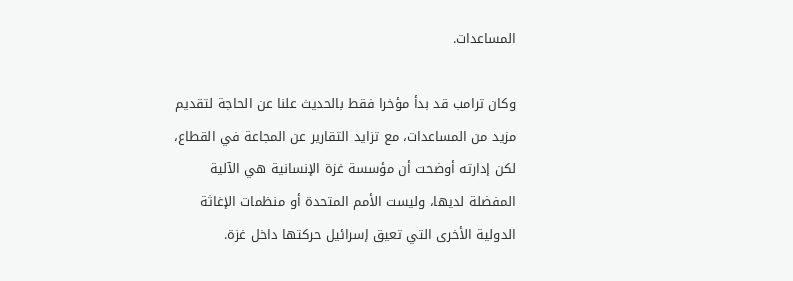المساعدات.

وكان ترامب قد بدأ مؤخرا فقط بالحديث علنا عن الحاجة لتقديم مزيد من المساعدات، مع تزايد التقارير عن المجاعة في القطاع، لكن إدارته أوضحت أن مؤسسة غزة الإنسانية هي الآلية المفضلة لديها، وليست الأمم المتحدة أو منظمات الإغاثة الدولية الأخرى التي تعيق إسرائيل حركتها داخل غزة.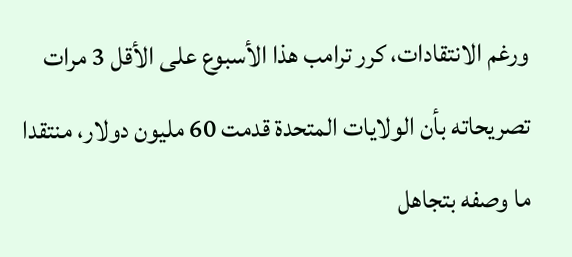ورغم الانتقادات، كرر ترامب هذا الأسبوع على الأقل 3 مرات تصريحاته بأن الولايات المتحدة قدمت 60 مليون دولار، منتقدا ما وصفه بتجاهل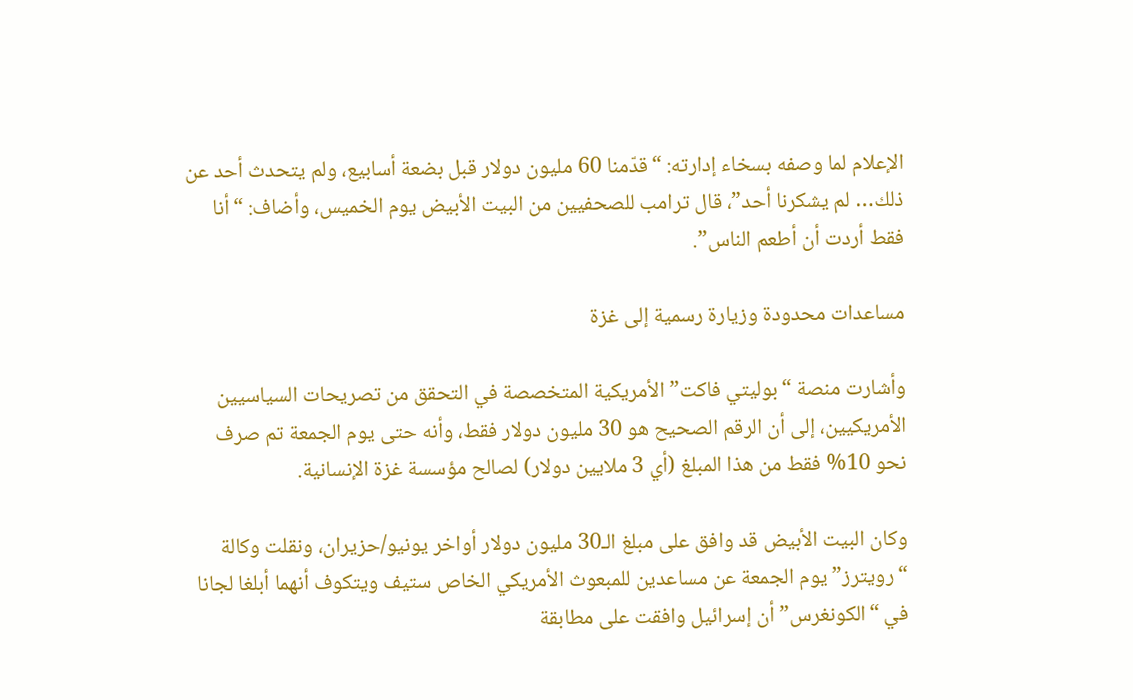الإعلام لما وصفه بسخاء إدارته: “قدّمنا 60 مليون دولار قبل بضعة أسابيع، ولم يتحدث أحد عن ذلك… لم يشكرنا أحد”، قال ترامب للصحفيين من البيت الأبيض يوم الخميس، وأضاف: “أنا فقط أردت أن أطعم الناس”.

مساعدات محدودة وزيارة رسمية إلى غزة

وأشارت منصة “بوليتي فاكت” الأمريكية المتخصصة في التحقق من تصريحات السياسيين الأمريكيين، إلى أن الرقم الصحيح هو 30 مليون دولار فقط، وأنه حتى يوم الجمعة تم صرف نحو 10% فقط من هذا المبلغ (أي 3 ملايين دولار) لصالح مؤسسة غزة الإنسانية.

وكان البيت الأبيض قد وافق على مبلغ الـ30 مليون دولار أواخر يونيو/حزيران، ونقلت وكالة “رويترز” يوم الجمعة عن مساعدين للمبعوث الأمريكي الخاص ستيف ويتكوف أنهما أبلغا لجانا في “الكونغرس” أن إسرائيل وافقت على مطابقة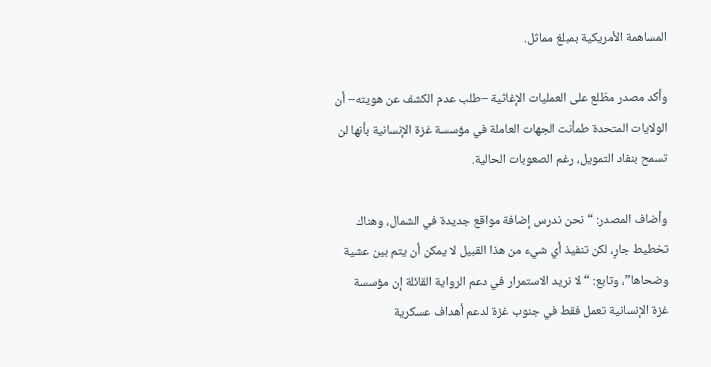المساهمة الأمريكية بمبلغ مماثل.

وأكد مصدر مطّلع على العمليات الإغاثية –طلب عدم الكشف عن هويته– أن الولايات المتحدة طمأنت الجهات العاملة في مؤسسة غزة الإنسانية بأنها لن تسمح بنفاد التمويل، رغم الصعوبات الحالية.

وأضاف المصدر: “نحن ندرس إضافة مواقع جديدة في الشمال، وهناك تخطيط جارٍ، لكن تنفيذ أي شيء من هذا القبيل لا يمكن أن يتم بين عشية وضحاها”، وتابع: “لا نريد الاستمرار في دعم الرواية القائلة إن مؤسسة غزة الإنسانية تعمل فقط في جنوب غزة لدعم أهداف عسكرية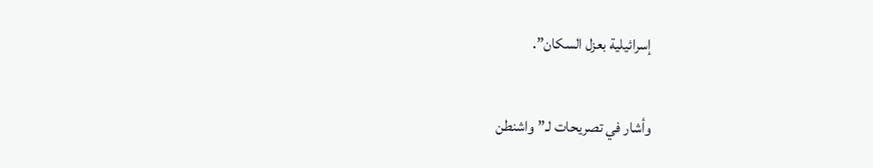إسرائيلية بعزل السكان”.

وأشار في تصريحات لـ”واشنطن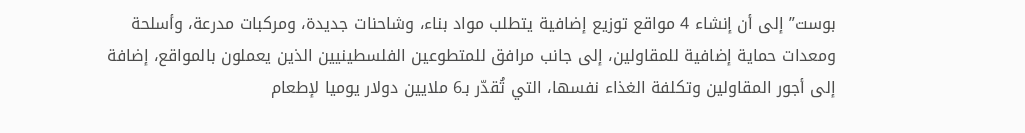بوست” إلى أن إنشاء 4 مواقع توزيع إضافية يتطلب مواد بناء، وشاحنات جديدة، ومركبات مدرعة، وأسلحة ومعدات حماية إضافية للمقاولين، إلى جانب مرافق للمتطوعين الفلسطينيين الذين يعملون بالمواقع، إضافة إلى أجور المقاولين وتكلفة الغذاء نفسها، التي تُقدّر بـ6 ملايين دولار يوميا لإطعام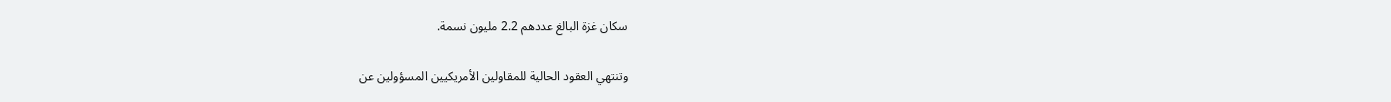سكان غزة البالغ عددهم 2.2 مليون نسمة.

وتنتهي العقود الحالية للمقاولين الأمريكيين المسؤولين عن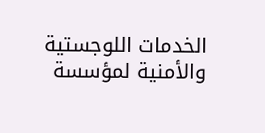الخدمات اللوجستية والأمنية لمؤسسة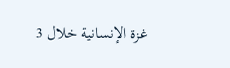غزة الإنسانية خلال 3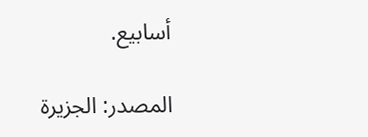أسابيع.

المصدر: الجزيرة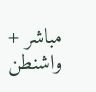مباشر + واشنطن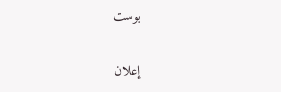بوست

إعلان